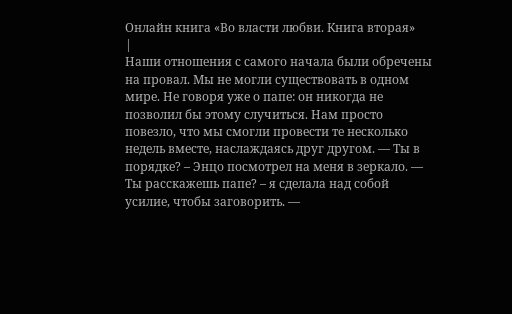Онлайн книга «Во власти любви. Книга вторая»
|
Наши отношения с самого начала были обречены на провал. Мы не могли существовать в одном мире. Не говоря уже о папе: он никогда не позволил бы этому случиться. Нам просто повезло, что мы смогли провести те несколько недель вместе, наслаждаясь друг другом. — Ты в порядке? – Энцо посмотрел на меня в зеркало. — Ты расскажешь папе? – я сделала над собой усилие, чтобы заговорить. —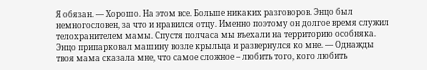Я обязан. — Хорошо. На этом все. Больше никаких разговоров. Энцо был немногословен, за что и нравился отцу. Именно поэтому он долгое время служил телохранителем мамы. Спустя полчаса мы въехали на территорию особняка. Энцо припарковал машину возле крыльца и развернулся ко мне. — Однажды твоя мама сказала мне, что самое сложное – любить того, кого любить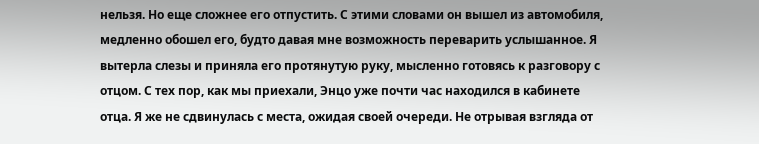нельзя. Но еще сложнее его отпустить. С этими словами он вышел из автомобиля, медленно обошел его, будто давая мне возможность переварить услышанное. Я вытерла слезы и приняла его протянутую руку, мысленно готовясь к разговору с отцом. С тех пор, как мы приехали, Энцо уже почти час находился в кабинете отца. Я же не сдвинулась с места, ожидая своей очереди. Не отрывая взгляда от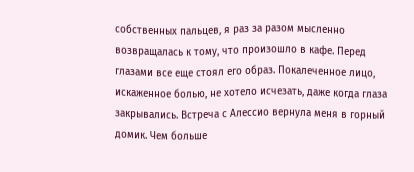собственных пальцев, я раз за разом мысленно возвращалась к тому, что произошло в кафе. Перед глазами все еще стоял его образ. Покалеченное лицо, искаженное болью, не хотело исчезать, даже когда глаза закрывались. Встреча с Алессио вернула меня в горный домик. Чем больше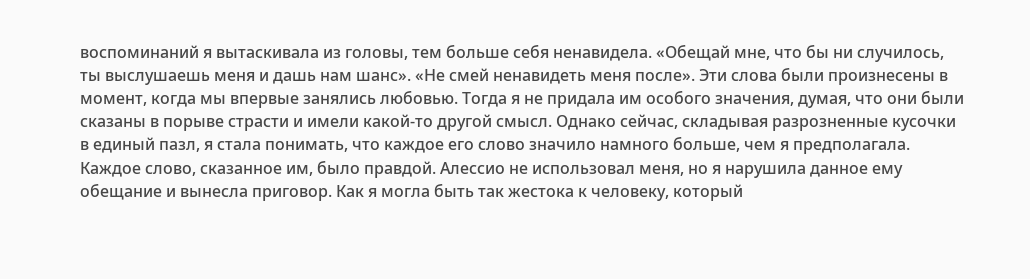воспоминаний я вытаскивала из головы, тем больше себя ненавидела. «Обещай мне, что бы ни случилось, ты выслушаешь меня и дашь нам шанс». «Не смей ненавидеть меня после». Эти слова были произнесены в момент, когда мы впервые занялись любовью. Тогда я не придала им особого значения, думая, что они были сказаны в порыве страсти и имели какой-то другой смысл. Однако сейчас, складывая разрозненные кусочки в единый пазл, я стала понимать, что каждое его слово значило намного больше, чем я предполагала. Каждое слово, сказанное им, было правдой. Алессио не использовал меня, но я нарушила данное ему обещание и вынесла приговор. Как я могла быть так жестока к человеку, который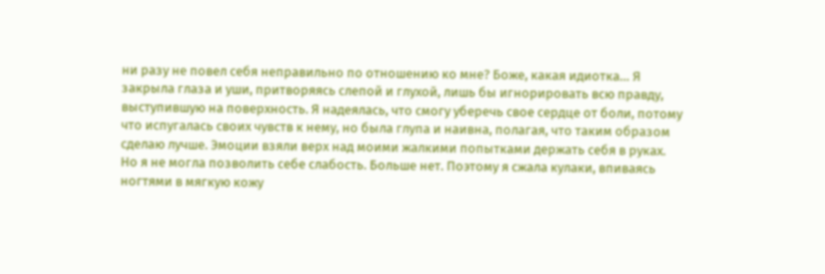ни разу не повел себя неправильно по отношению ко мне? Боже, какая идиотка… Я закрыла глаза и уши, притворяясь слепой и глухой, лишь бы игнорировать всю правду, выступившую на поверхность. Я надеялась, что смогу уберечь свое сердце от боли, потому что испугалась своих чувств к нему, но была глупа и наивна, полагая, что таким образом сделаю лучше. Эмоции взяли верх над моими жалкими попытками держать себя в руках. Но я не могла позволить себе слабость. Больше нет. Поэтому я сжала кулаки, впиваясь ногтями в мягкую кожу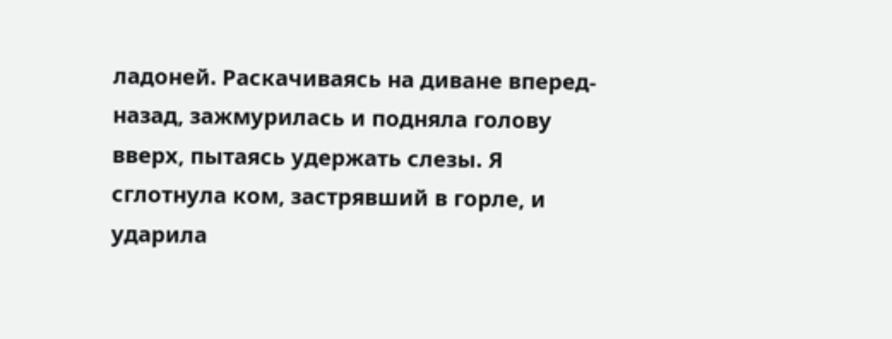ладоней. Раскачиваясь на диване вперед-назад, зажмурилась и подняла голову вверх, пытаясь удержать слезы. Я сглотнула ком, застрявший в горле, и ударила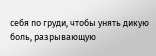себя по груди, чтобы унять дикую боль, разрывающую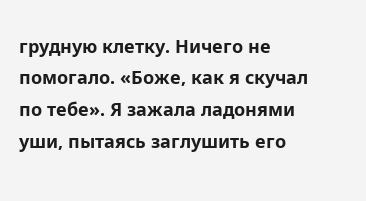грудную клетку. Ничего не помогало. «Боже, как я скучал по тебе». Я зажала ладонями уши, пытаясь заглушить его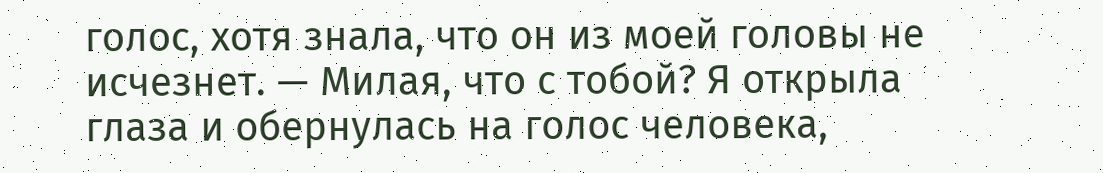голос, хотя знала, что он из моей головы не исчезнет. — Милая, что с тобой? Я открыла глаза и обернулась на голос человека,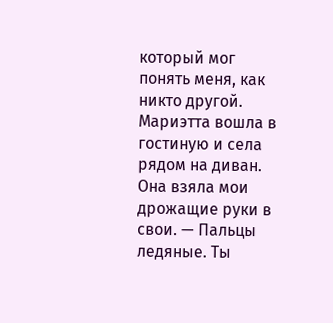который мог понять меня, как никто другой. Мариэтта вошла в гостиную и села рядом на диван. Она взяла мои дрожащие руки в свои. — Пальцы ледяные. Ты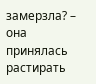замерзла? – она принялась растирать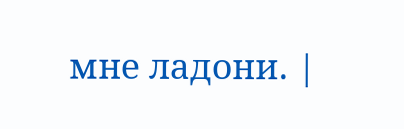мне ладони. |